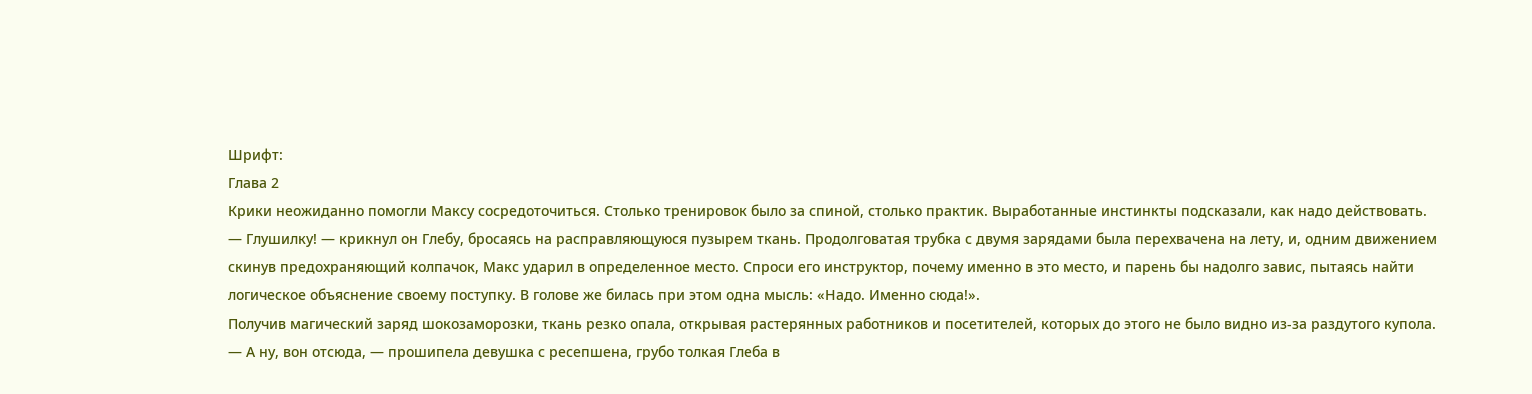Шрифт:
Глава 2
Крики неожиданно помогли Максу сосредоточиться. Столько тренировок было за спиной, столько практик. Выработанные инстинкты подсказали, как надо действовать.
— Глушилку! — крикнул он Глебу, бросаясь на расправляющуюся пузырем ткань. Продолговатая трубка с двумя зарядами была перехвачена на лету, и, одним движением скинув предохраняющий колпачок, Макс ударил в определенное место. Спроси его инструктор, почему именно в это место, и парень бы надолго завис, пытаясь найти логическое объяснение своему поступку. В голове же билась при этом одна мысль: «Надо. Именно сюда!».
Получив магический заряд шокозаморозки, ткань резко опала, открывая растерянных работников и посетителей, которых до этого не было видно из-за раздутого купола.
— А ну, вон отсюда, — прошипела девушка с ресепшена, грубо толкая Глеба в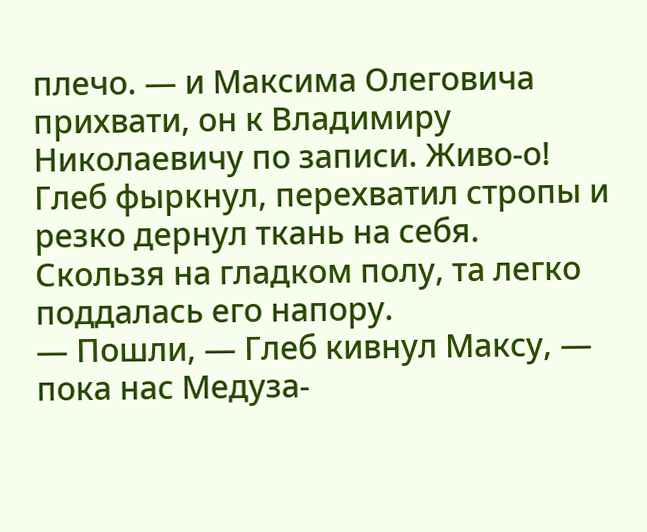плечо. — и Максима Олеговича прихвати, он к Владимиру Николаевичу по записи. Живо-о!
Глеб фыркнул, перехватил стропы и резко дернул ткань на себя. Скользя на гладком полу, та легко поддалась его напору.
— Пошли, — Глеб кивнул Максу, — пока нас Медуза-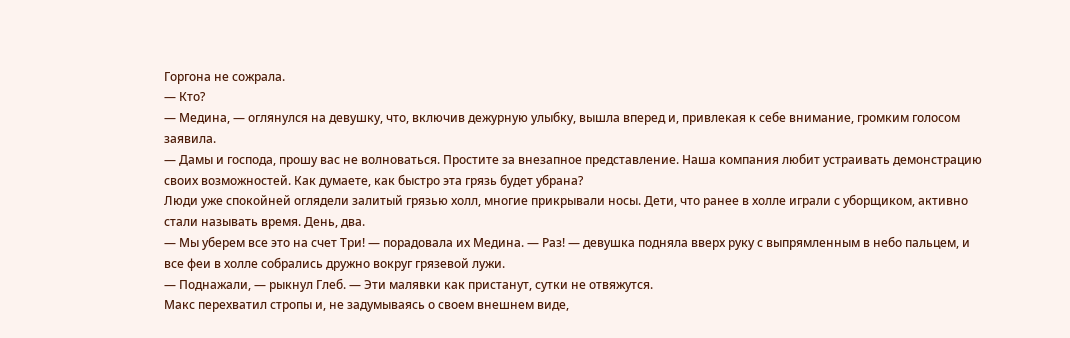Горгона не сожрала.
— Кто?
— Медина, — оглянулся на девушку, что, включив дежурную улыбку, вышла вперед и, привлекая к себе внимание, громким голосом заявила.
— Дамы и господа, прошу вас не волноваться. Простите за внезапное представление. Наша компания любит устраивать демонстрацию своих возможностей. Как думаете, как быстро эта грязь будет убрана?
Люди уже спокойней оглядели залитый грязью холл, многие прикрывали носы. Дети, что ранее в холле играли с уборщиком, активно стали называть время. День, два.
— Мы уберем все это на счет Три! — порадовала их Медина. — Раз! — девушка подняла вверх руку с выпрямленным в небо пальцем, и все феи в холле собрались дружно вокруг грязевой лужи.
— Поднажали, — рыкнул Глеб. — Эти малявки как пристанут, сутки не отвяжутся.
Макс перехватил стропы и, не задумываясь о своем внешнем виде,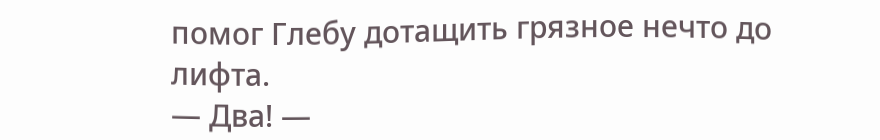помог Глебу дотащить грязное нечто до лифта.
— Два! —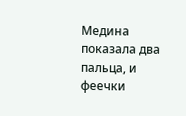Медина показала два пальца, и феечки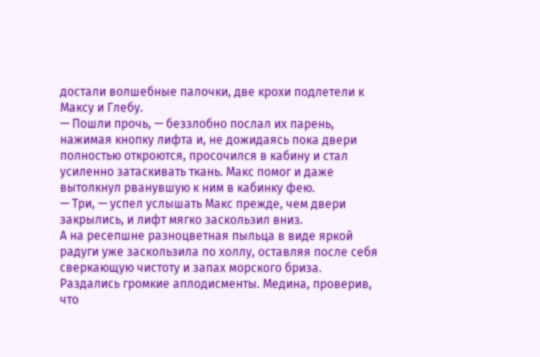достали волшебные палочки, две крохи подлетели к Максу и Глебу.
— Пошли прочь, — беззлобно послал их парень, нажимая кнопку лифта и, не дожидаясь пока двери полностью откроются, просочился в кабину и стал усиленно затаскивать ткань. Макс помог и даже вытолкнул рванувшую к ним в кабинку фею.
— Три, — успел услышать Макс прежде, чем двери закрылись, и лифт мягко заскользил вниз.
А на ресепшне разноцветная пыльца в виде яркой радуги уже заскользила по холлу, оставляя после себя сверкающую чистоту и запах морского бриза. Раздались громкие аплодисменты. Медина, проверив, что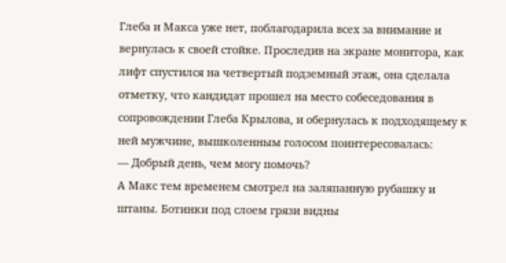Глеба и Макса уже нет, поблагодарила всех за внимание и вернулась к своей стойке. Проследив на экране монитора, как лифт спустился на четвертый подземный этаж, она сделала отметку, что кандидат прошел на место собеседования в сопровождении Глеба Крылова, и обернулась к подходящему к ней мужчине, вышколенным голосом поинтересовалась:
— Добрый день, чем могу помочь?
А Макс тем временем смотрел на заляпанную рубашку и штаны. Ботинки под слоем грязи видны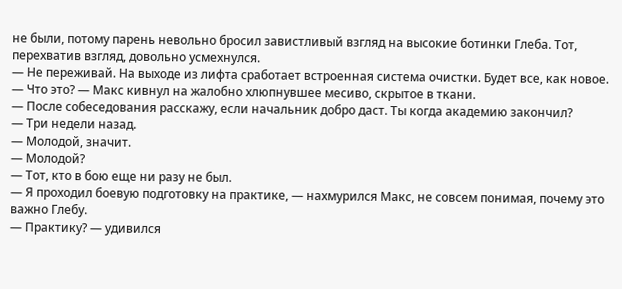не были, потому парень невольно бросил завистливый взгляд на высокие ботинки Глеба. Тот, перехватив взгляд, довольно усмехнулся.
— Не переживай. На выходе из лифта сработает встроенная система очистки. Будет все, как новое.
— Что это? — Макс кивнул на жалобно хлюпнувшее месиво, скрытое в ткани.
— После собеседования расскажу, если начальник добро даст. Ты когда академию закончил?
— Три недели назад.
— Молодой, значит.
— Молодой?
— Тот, кто в бою еще ни разу не был.
— Я проходил боевую подготовку на практике, — нахмурился Макс, не совсем понимая, почему это важно Глебу.
— Практику? — удивился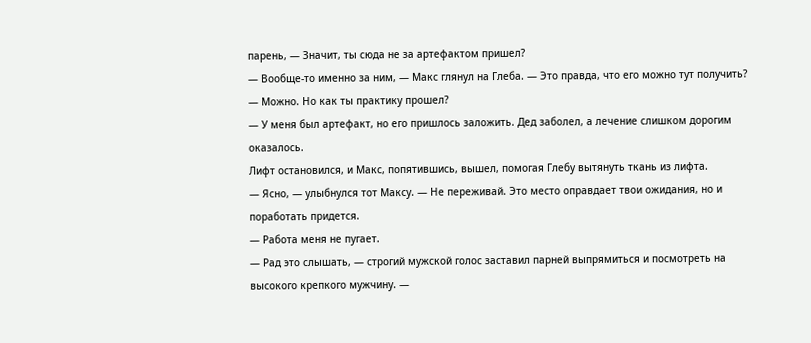парень, — Значит, ты сюда не за артефактом пришел?
— Вообще-то именно за ним, — Макс глянул на Глеба. — Это правда, что его можно тут получить?
— Можно. Но как ты практику прошел?
— У меня был артефакт, но его пришлось заложить. Дед заболел, а лечение слишком дорогим оказалось.
Лифт остановился, и Макс, попятившись, вышел, помогая Глебу вытянуть ткань из лифта.
— Ясно, — улыбнулся тот Максу. — Не переживай. Это место оправдает твои ожидания, но и поработать придется.
— Работа меня не пугает.
— Рад это слышать, — строгий мужской голос заставил парней выпрямиться и посмотреть на высокого крепкого мужчину. —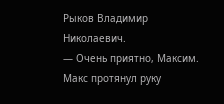Рыков Владимир Николаевич.
— Очень приятно, Максим.
Макс протянул руку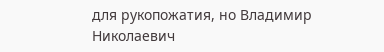для рукопожатия, но Владимир Николаевич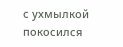с ухмылкой покосился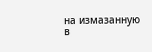на измазанную в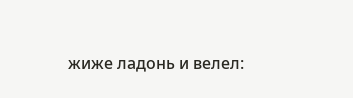жиже ладонь и велел: